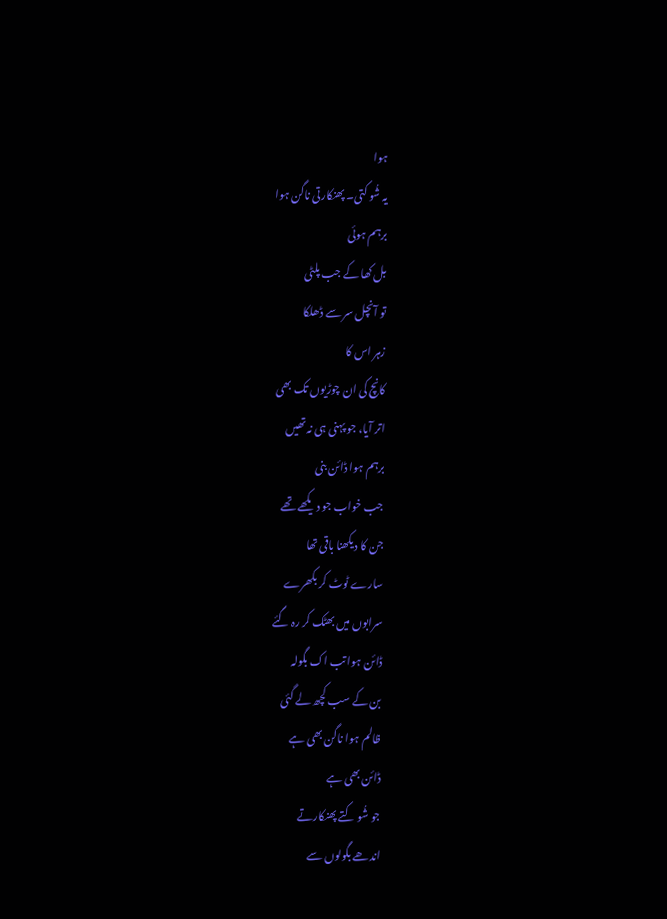ہوا
یہ شُو کتی۔ پھنکارتی ناگن ہوا
برہم ہوئی
بل کھا کے جب پلٹی
تو آنچل سر سے ڈھلکا
زہر اس کا
کانچ کی ان چوڑیوں تک بھی
اتر آیا، جو پہنی ہی نہ تھیں
برہم ہوا ڈائن بنی
جب خواب جو دیکھے تھے
جن کا دیکھنا باقی تھا
سارے ٹوٹ کر بکھرے
سرابوں میں بھٹک کر رہ گئے
ڈائن ہوا تب اک بگولہ
بن کے سب کچھ لے گئی
ظالم ہوا ناگن بھی ہے
ڈائن بھی ہے
جو شُو کتے پھنکارتے
اندھے بگولوں سے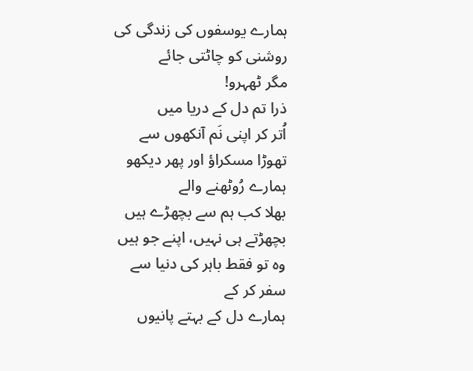ہمارے یوسفوں کی زندگی کی
روشنی کو چاٹتی جائے
مگر ٹھہرو!
ذرا تم دل کے دریا میں
اُتر کر اپنی نَم آنکھوں سے
تھوڑا مسکراؤ اور پھر دیکھو
ہمارے رُوٹھنے والے
بھلا کب ہم سے بچھڑے ہیں
بچھڑتے ہی نہیں، اپنے جو ہیں
وہ تو فقط باہر کی دنیا سے
سفر کر کے
ہمارے دل کے بہتے پانیوں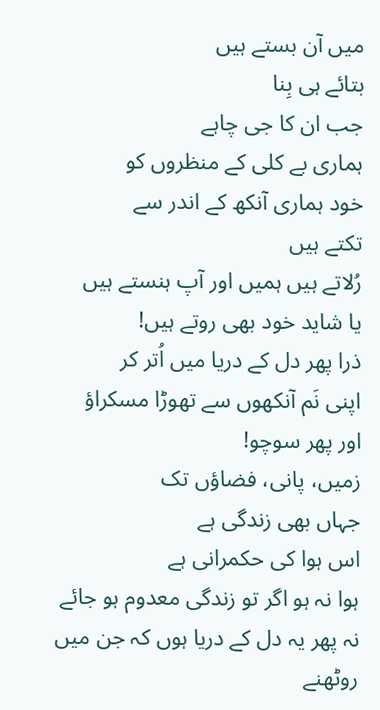میں آن بستے ہیں
بتائے ہی بِنا
جب ان کا جی چاہے
ہماری بے کلی کے منظروں کو
خود ہماری آنکھ کے اندر سے
تکتے ہیں
رُلاتے ہیں ہمیں اور آپ ہنستے ہیں
یا شاید خود بھی روتے ہیں!
ذرا پھر دل کے دریا میں اُتر کر
اپنی نَم آنکھوں سے تھوڑا مسکراؤ
اور پھر سوچو!
زمیں، پانی، فضاؤں تک
جہاں بھی زندگی ہے
اس ہوا کی حکمرانی ہے
ہوا نہ ہو اگر تو زندگی معدوم ہو جائے
نہ پھر یہ دل کے دریا ہوں کہ جن میں
روٹھنے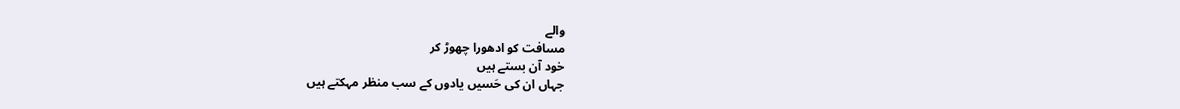والے
مسافت کو ادھورا چھوڑ کر
خود آن بستے ہیں
جہاں ان کی حَسیں یادوں کے سب منظر مہکتے ہیں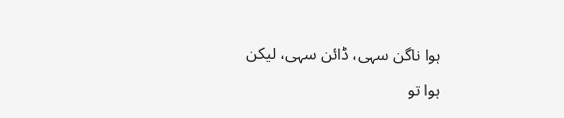ہوا ناگن سہی، ڈائن سہی، لیکن
ہوا تو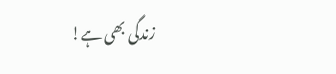زندگی بھی ہے!